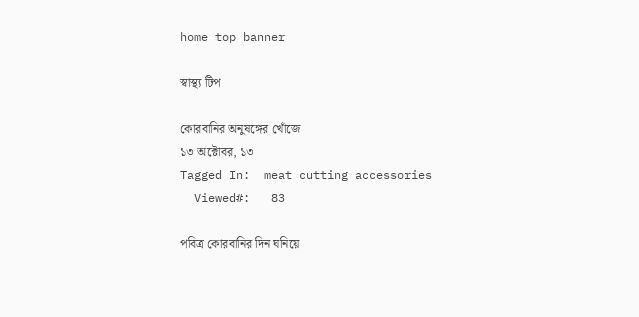home top banner

স্বাস্থ্য টিপ

কোরবানির অনুষঙ্গের খোঁজে
১৩ অক্টোবর, ১৩
Tagged In:  meat cutting accessories
  Viewed#:   83

পবিত্র কোরবানির দিন ঘনিয়ে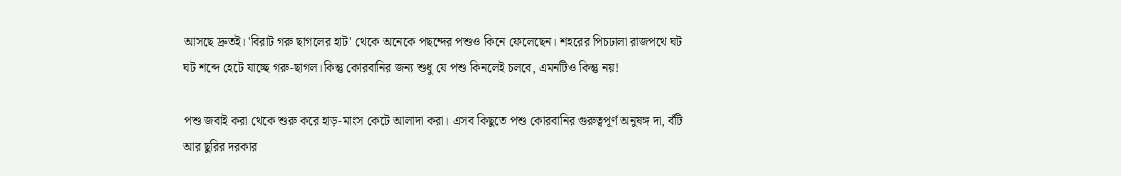আসছে দ্রুতই। 'বিরাট গরু ছাগলের হাট' থেকে অনেকে পছন্দের পশুও কিনে ফেলেছেন। শহরের পিচঢালা রাজপথে ঘট ঘট শব্দে হেটে যাচ্ছে গরু-ছাগল।কিন্তু কোরবানির জন্য শুধু যে পশু কিনলেই চলবে, এমনটিও কিন্তু নয়!

পশু জবাই করা থেকে শুরু করে হাড়-মাংস কেটে আলাদা করা। এসব কিছুতে পশু কোরবানির গুরুত্বপূর্ণ অনুষঙ্গ দা, বঁটি আর ছুরির দরকার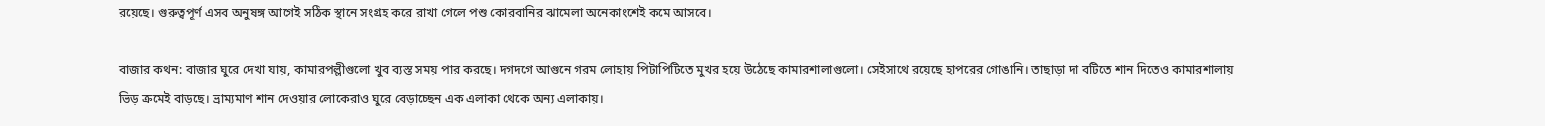রয়েছে। গুরুত্বপূর্ণ এসব অনুষঙ্গ আগেই সঠিক স্থানে সংগ্রহ করে রাখা গেলে পশু কোরবানির ঝামেলা অনেকাংশেই কমে আসবে।

বাজার কথন: বাজার ঘুরে দেখা যায়, কামারপল্লীগুলো খুব ব্যস্ত সময় পার করছে। দগদগে আগুনে গরম লোহায় পিটাপিটিতে মুখর হয়ে উঠেছে কামারশালাগুলো। সেইসাথে রয়েছে হাপরের গোঙানি। তাছাড়া দা বটিতে শান দিতেও কামারশালায় ভিড় ক্রমেই বাড়ছে। ভ্রাম্যমাণ শান দেওয়ার লোকেরাও ঘুরে বেড়াচ্ছেন এক এলাকা থেকে অন্য এলাকায়।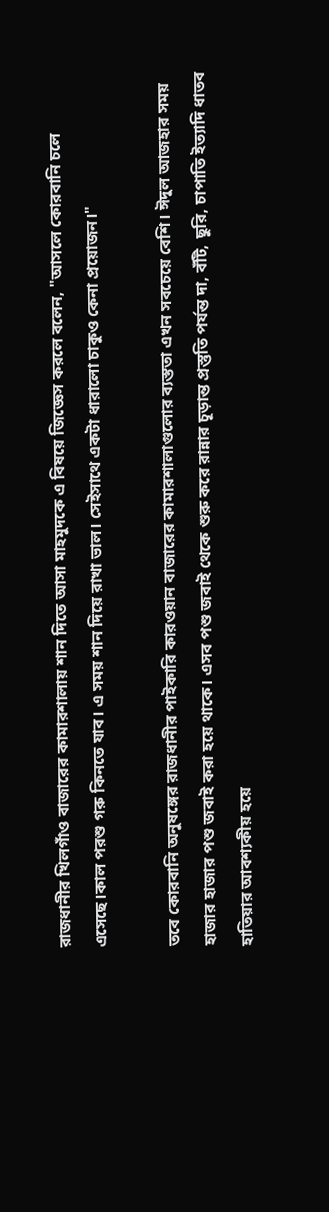রাজধানীর খিলগাঁও বাজারের কামারশালায় শান দিতে আসা মাহমুদকে এ বিষয়ে জিজ্ঞেস করলে বলেন, "আসলে কোরবানি চলে এসেছে।কাল পরশু গরু কিনতে যাব। এ সময় শান দিয়ে রাখা ভাল। সেইসাথে একটা ধারালো চাকুও কেনা প্রয়োজন।"

তবে কোরবানি অনুষঙ্গের রাজধানীর পাইকারি কারওয়ান বাজারের কামারশালাগুলোর ব্যস্ততা এখন সবচেয়ে বেশি। ঈদুল আজহার সময় হাজার হাজার পশু জবাই করা হয়ে থাকে। এসব পশু জবাই থেকে শুরু করে রান্নার চূড়ান্ত প্রস্তুতি পর্যন্ত দা, বঁটি, ছুরি, চাপাতি ইত্যাদি ধাতব হাতিয়ার আবশ্যকীয় হয়ে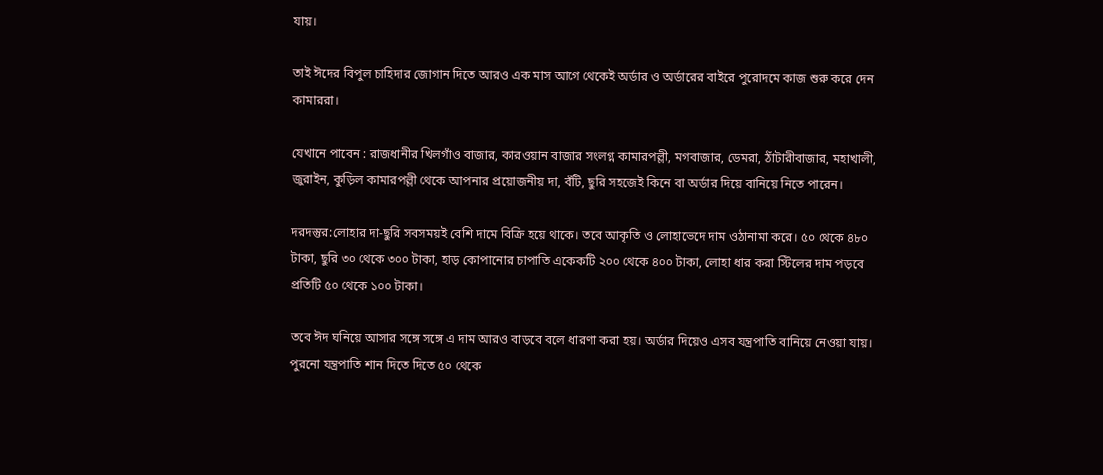যায়।

তাই ঈদের বিপুল চাহিদার জোগান দিতে আরও এক মাস আগে থেকেই অর্ডার ও অর্ডারের বাইরে পুরোদমে কাজ শুরু করে দেন কামাররা।

যেখানে পাবেন : রাজধানীর খিলগাঁও বাজার, কারওয়ান বাজার সংলগ্ন কামারপল্লী, মগবাজার, ডেমরা, ঠাঁটারীবাজার, মহাখালী, জুরাইন, কুড়িল কামারপল্লী থেকে আপনার প্রয়োজনীয় দা, বঁটি, ছুরি সহজেই কিনে বা অর্ডার দিয়ে বানিয়ে নিতে পারেন।

দরদস্তুর:লোহার দা-ছুরি সবসময়ই বেশি দামে বিক্রি হয়ে থাকে। তবে আকৃতি ও লোহাভেদে দাম ওঠানামা করে। ৫০ থেকে ৪৮০ টাকা, ছুরি ৩০ থেকে ৩০০ টাকা, হাড় কোপানোর চাপাতি একেকটি ২০০ থেকে ৪০০ টাকা, লোহা ধার করা স্টিলের দাম পড়বে প্রতিটি ৫০ থেকে ১০০ টাকা।

তবে ঈদ ঘনিয়ে আসার সঙ্গে সঙ্গে এ দাম আরও বাড়বে বলে ধারণা করা হয়। অর্ডার দিয়েও এসব যন্ত্রপাতি বানিয়ে নেওয়া যায়। পুরনো যন্ত্রপাতি শান দিতে দিতে ৫০ থেকে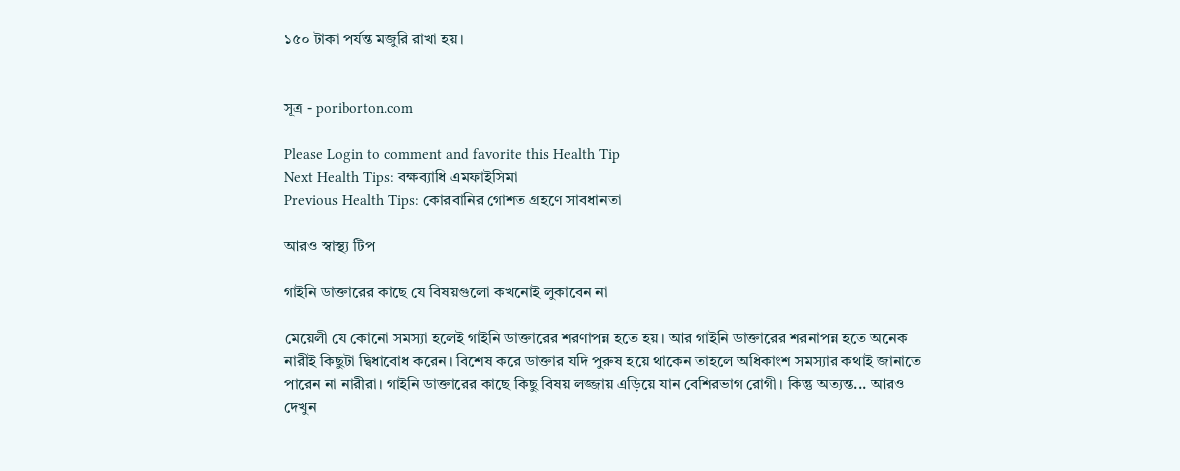১৫০ টাকা পর্যন্ত মজুরি রাখা হয়।


সূত্র - poriborton.com

Please Login to comment and favorite this Health Tip
Next Health Tips: বক্ষব্যাধি এমফাইসিমা
Previous Health Tips: কোরবানির গোশত গ্রহণে সাবধানতা

আরও স্বাস্থ্য টিপ

গাইনি ডাক্তারের কাছে যে বিষয়গুলো কখনোই লুকাবেন না

মেয়েলী যে কোনো সমস্যা হলেই গাইনি ডাক্তারের শরণাপন্ন হতে হয়। আর গাইনি ডাক্তারের শরনাপন্ন হতে অনেক নারীই কিছুটা দ্বিধাবোধ করেন। বিশেষ করে ডাক্তার যদি পুরুষ হয়ে থাকেন তাহলে অধিকাংশ সমস্যার কথাই জানাতে পারেন না নারীরা। গাইনি ডাক্তারের কাছে কিছু বিষয় লজ্জায় এড়িয়ে যান বেশিরভাগ রোগী। কিন্তু অত্যন্ত... আরও দেখুন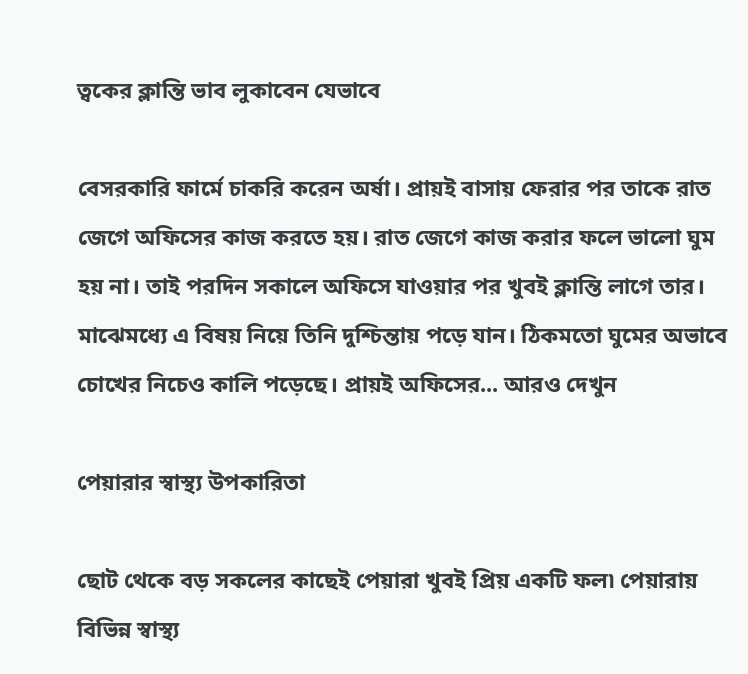ত্বকের ক্লান্তি ভাব লুকাবেন যেভাবে

বেসরকারি ফার্মে চাকরি করেন অর্ষা। প্রায়ই বাসায় ফেরার পর তাকে রাত জেগে অফিসের কাজ করতে হয়। রাত জেগে কাজ করার ফলে ভালো ঘুম হয় না। তাই পরদিন সকালে অফিসে যাওয়ার পর খুবই ক্লান্তি লাগে তার। মাঝেমধ্যে এ বিষয় নিয়ে তিনি দুশ্চিন্তায় পড়ে যান। ঠিকমতো ঘুমের অভাবে চোখের নিচেও কালি পড়েছে। প্রায়ই অফিসের... আরও দেখুন

পেয়ারার স্বাস্থ্য উপকারিতা

ছোট থেকে বড় সকলের কাছেই পেয়ারা খুবই প্রিয় একটি ফল৷ পেয়ারায় বিভিন্ন স্বাস্থ্য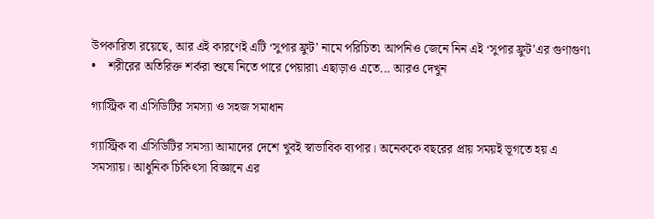উপকারিতা রয়েছে, আর এই কারণেই এটি ‘সুপার ফ্রুট’ নামে পরিচিত৷ আপনিও জেনে নিন এই ‘সুপার ফ্রুট’এর গুণাগুণ৷ •    শরীরের অতিরিক্ত শর্করা শুষে নিতে পারে পেয়ারা৷ এছাড়াও এতে... আরও দেখুন

গ্যাস্ট্রিক বা এসিডিটির সমস্যা ও সহজ সমাধান

গ্যাস্ট্রিক বা এসিডিটির সমস্যা আমাদের দেশে খুবই স্বাভাবিক ব্যপার। অনেককে বছরের প্রায় সময়ই ভূগতে হয় এ সমস্যায়। আধুনিক চিকিৎসা বিজ্ঞানে এর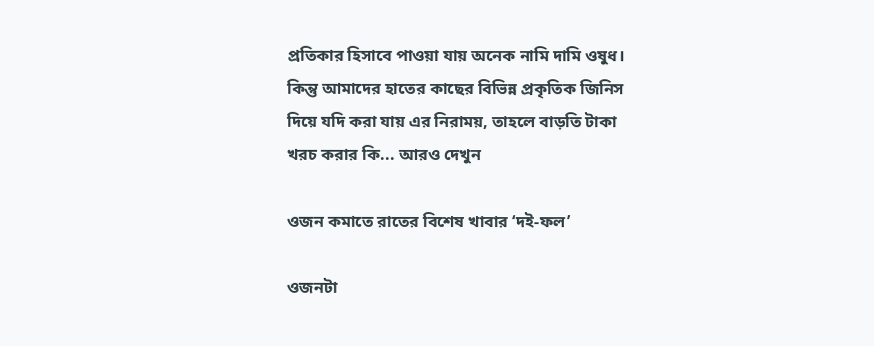প্রতিকার হিসাবে পাওয়া যায় অনেক নামি দামি ওষুধ। কিন্তু আমাদের হাতের কাছের বিভিন্ন প্রকৃতিক জিনিস দিয়ে যদি করা যায় এর নিরাময়, তাহলে বাড়তি টাকা খরচ করার কি... আরও দেখুন

ওজন কমাতে রাতের বিশেষ খাবার ‘দই-ফল’

ওজনটা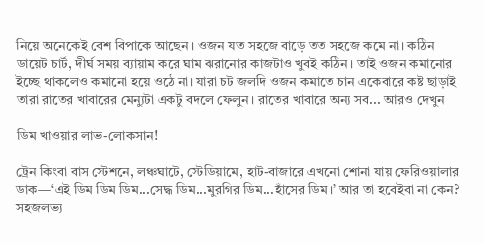নিয়ে অনেকেই বেশ বিপাকে আছেন। ওজন যত সহজে বাড়ে তত সহজে কমে না। কঠিন ডায়েট চার্ট, দীর্ঘ সময় ব্যায়াম করে ঘাম ঝরানোর কাজটাও খুবই কঠিন। তাই ওজন কমানোর ইচ্ছে থাকলেও কমানো হয়ে ওঠে না। যারা চট জলদি ওজন কমাতে চান একেবারে কষ্ট ছাড়াই তারা রাতের খাবারের মেন্যুটা একটু বদলে ফেলুন। রাতের খাবারে অন্য সব... আরও দেখুন

ডিম খাওয়ার লাভ-লোকসান!

ট্রেন কিংবা বাস স্টেশনে, লঞ্চঘাটে, স্টেডিয়ামে, হাট-বাজারে এখনো শোনা যায় ফেরিওয়ালার ডাক—‘এই ডিম ডিম ডিম...সেদ্ধ ডিম...মুরগির ডিম...হাঁসের ডিম।’ আর তা হবেইবা না কেন? সহজলভ্য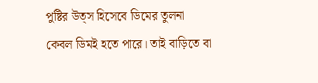পুষ্টির উত্স হিসেবে ডিমের তুলনা কেবল ডিমই হতে পারে। তাই বাড়িতে বা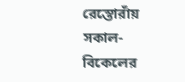রেস্তোরাঁয় সকাল-বিকেলের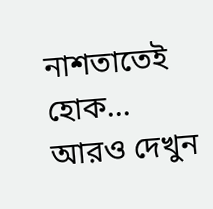নাশতাতেই হোক... আরও দেখুন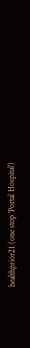healthprior21 (one stop 'Portal Hospital')